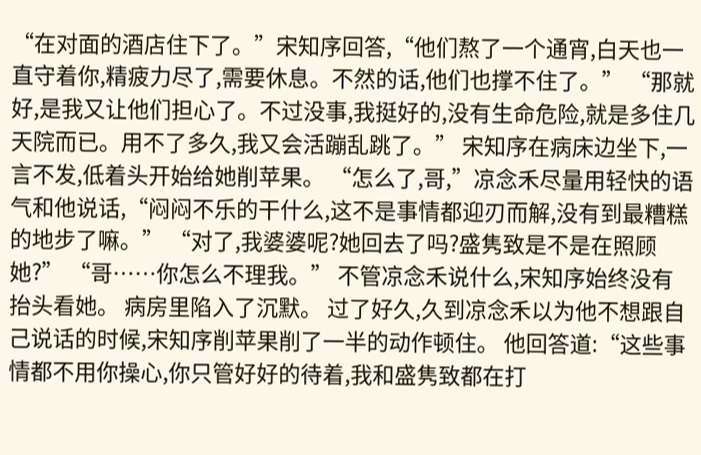“在对面的酒店住下了。”宋知序回答,“他们熬了一个通宵,白天也一直守着你,精疲力尽了,需要休息。不然的话,他们也撑不住了。” “那就好,是我又让他们担心了。不过没事,我挺好的,没有生命危险,就是多住几天院而已。用不了多久,我又会活蹦乱跳了。” 宋知序在病床边坐下,一言不发,低着头开始给她削苹果。 “怎么了,哥,”凉念禾尽量用轻快的语气和他说话,“闷闷不乐的干什么,这不是事情都迎刃而解,没有到最糟糕的地步了嘛。” “对了,我婆婆呢?她回去了吗?盛隽致是不是在照顾她?” “哥……你怎么不理我。” 不管凉念禾说什么,宋知序始终没有抬头看她。 病房里陷入了沉默。 过了好久,久到凉念禾以为他不想跟自己说话的时候,宋知序削苹果削了一半的动作顿住。 他回答道:“这些事情都不用你操心,你只管好好的待着,我和盛隽致都在打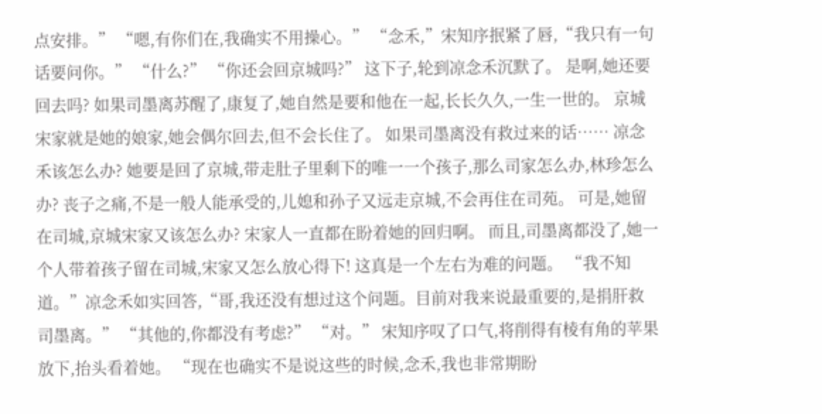点安排。” “嗯,有你们在,我确实不用操心。” “念禾,”宋知序抿紧了唇,“我只有一句话要问你。” “什么?” “你还会回京城吗?” 这下子,轮到凉念禾沉默了。 是啊,她还要回去吗? 如果司墨离苏醒了,康复了,她自然是要和他在一起,长长久久,一生一世的。 京城宋家就是她的娘家,她会偶尔回去,但不会长住了。 如果司墨离没有救过来的话…… 凉念禾该怎么办? 她要是回了京城,带走肚子里剩下的唯一一个孩子,那么司家怎么办,林珍怎么办? 丧子之痛,不是一般人能承受的,儿媳和孙子又远走京城,不会再住在司苑。 可是,她留在司城,京城宋家又该怎么办? 宋家人一直都在盼着她的回归啊。 而且,司墨离都没了,她一个人带着孩子留在司城,宋家又怎么放心得下! 这真是一个左右为难的问题。 “我不知道。”凉念禾如实回答,“哥,我还没有想过这个问题。目前对我来说最重要的,是捐肝救司墨离。” “其他的,你都没有考虑?” “对。” 宋知序叹了口气,将削得有棱有角的苹果放下,抬头看着她。 “现在也确实不是说这些的时候,念禾,我也非常期盼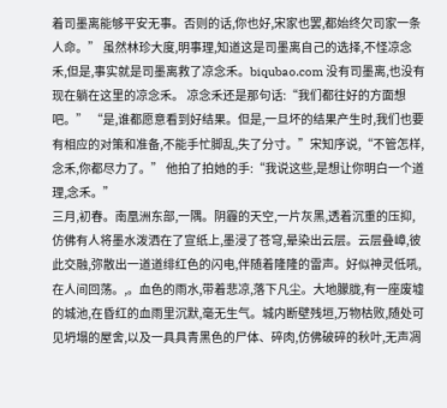着司墨离能够平安无事。否则的话,你也好,宋家也罢,都始终欠司家一条人命。” 虽然林珍大度,明事理,知道这是司墨离自己的选择,不怪凉念禾,但是,事实就是司墨离救了凉念禾。biqubao.com 没有司墨离,也没有现在躺在这里的凉念禾。 凉念禾还是那句话:“我们都往好的方面想吧。” “是,谁都愿意看到好结果。但是,一旦坏的结果产生时,我们也要有相应的对策和准备,不能手忙脚乱,失了分寸。”宋知序说,“不管怎样,念禾,你都尽力了。” 他拍了拍她的手:“我说这些,是想让你明白一个道理,念禾。”
三月,初春。南凰洲东部,一隅。阴霾的天空,一片灰黑,透着沉重的压抑,仿佛有人将墨水泼洒在了宣纸上,墨浸了苍穹,晕染出云层。云层叠嶂,彼此交融,弥散出一道道绯红色的闪电,伴随着隆隆的雷声。好似神灵低吼,在人间回荡。,。血色的雨水,带着悲凉,落下凡尘。大地朦胧,有一座废墟的城池,在昏红的血雨里沉默,毫无生气。城内断壁残垣,万物枯败,随处可见坍塌的屋舍,以及一具具青黑色的尸体、碎肉,仿佛破碎的秋叶,无声凋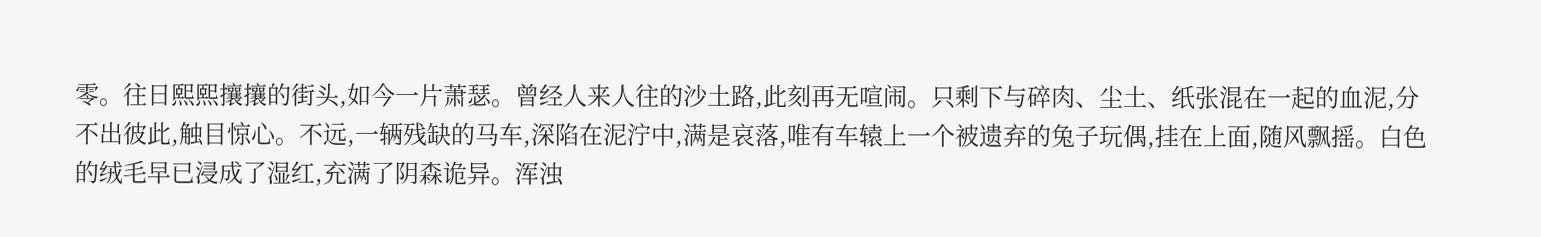零。往日熙熙攘攘的街头,如今一片萧瑟。曾经人来人往的沙土路,此刻再无喧闹。只剩下与碎肉、尘土、纸张混在一起的血泥,分不出彼此,触目惊心。不远,一辆残缺的马车,深陷在泥泞中,满是哀落,唯有车辕上一个被遗弃的兔子玩偶,挂在上面,随风飘摇。白色的绒毛早已浸成了湿红,充满了阴森诡异。浑浊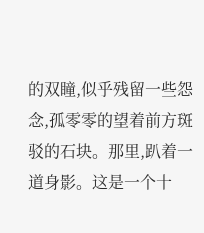的双瞳,似乎残留一些怨念,孤零零的望着前方斑驳的石块。那里,趴着一道身影。这是一个十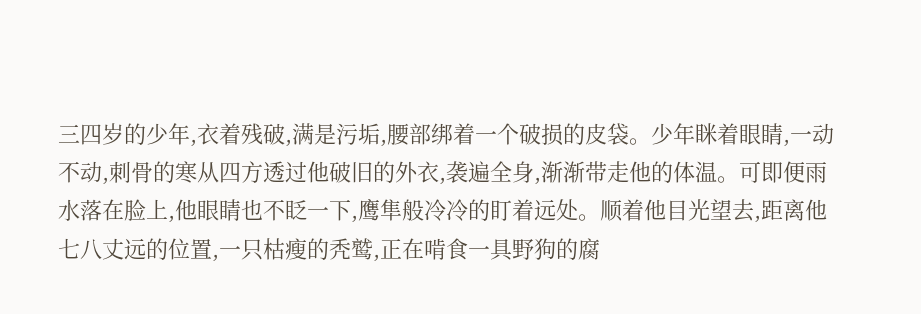三四岁的少年,衣着残破,满是污垢,腰部绑着一个破损的皮袋。少年眯着眼睛,一动不动,刺骨的寒从四方透过他破旧的外衣,袭遍全身,渐渐带走他的体温。可即便雨水落在脸上,他眼睛也不眨一下,鹰隼般冷冷的盯着远处。顺着他目光望去,距离他七八丈远的位置,一只枯瘦的秃鹫,正在啃食一具野狗的腐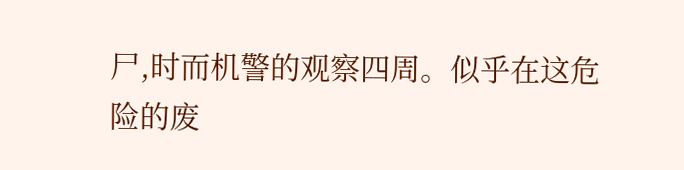尸,时而机警的观察四周。似乎在这危险的废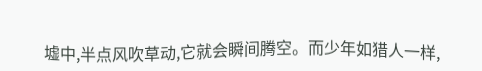墟中,半点风吹草动,它就会瞬间腾空。而少年如猎人一样,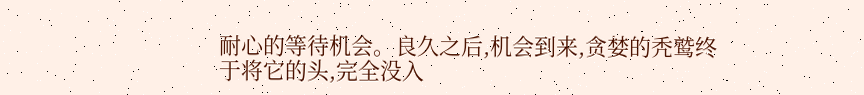耐心的等待机会。良久之后,机会到来,贪婪的秃鹫终于将它的头,完全没入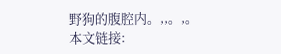野狗的腹腔内。,,。,。
本文链接: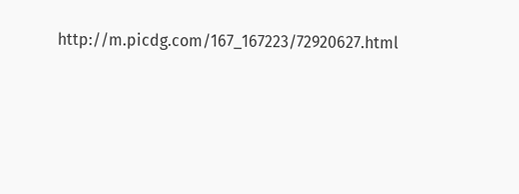http://m.picdg.com/167_167223/72920627.html